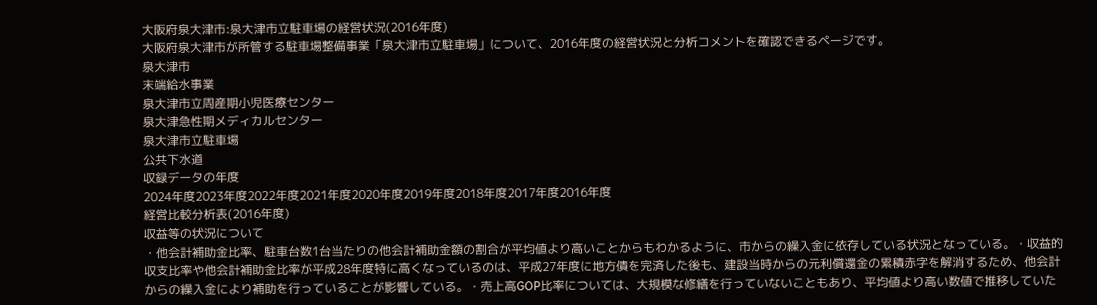大阪府泉大津市:泉大津市立駐車場の経営状況(2016年度)
大阪府泉大津市が所管する駐車場整備事業「泉大津市立駐車場」について、2016年度の経営状況と分析コメントを確認できるページです。
泉大津市
末端給水事業
泉大津市立周産期小児医療センター
泉大津急性期メディカルセンター
泉大津市立駐車場
公共下水道
収録データの年度
2024年度2023年度2022年度2021年度2020年度2019年度2018年度2017年度2016年度
経営比較分析表(2016年度)
収益等の状況について
・他会計補助金比率、駐車台数1台当たりの他会計補助金額の割合が平均値より高いことからもわかるように、市からの繰入金に依存している状況となっている。・収益的収支比率や他会計補助金比率が平成28年度特に高くなっているのは、平成27年度に地方債を完済した後も、建設当時からの元利償還金の累積赤字を解消するため、他会計からの繰入金により補助を行っていることが影響している。・売上高GOP比率については、大規模な修繕を行っていないこともあり、平均値より高い数値で推移していた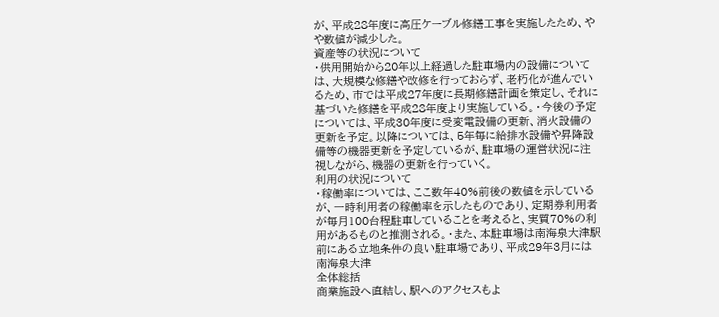が、平成28年度に高圧ケーブル修繕工事を実施したため、やや数値が減少した。
資産等の状況について
・供用開始から20年以上経過した駐車場内の設備については、大規模な修繕や改修を行っておらず、老朽化が進んでいるため、市では平成27年度に長期修繕計画を策定し、それに基づいた修繕を平成28年度より実施している。・今後の予定については、平成30年度に受変電設備の更新、消火設備の更新を予定。以降については、5年毎に給排水設備や昇降設備等の機器更新を予定しているが、駐車場の運営状況に注視しながら、機器の更新を行っていく。
利用の状況について
・稼働率については、ここ数年40%前後の数値を示しているが、一時利用者の稼働率を示したものであり、定期券利用者が毎月100台程駐車していることを考えると、実質70%の利用があるものと推測される。・また、本駐車場は南海泉大津駅前にある立地条件の良い駐車場であり、平成29年3月には南海泉大津
全体総括
商業施設へ直結し、駅へのアクセスもよ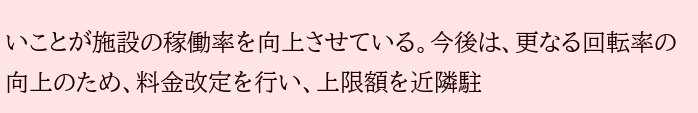いことが施設の稼働率を向上させている。今後は、更なる回転率の向上のため、料金改定を行い、上限額を近隣駐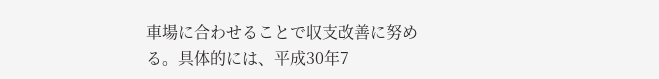車場に合わせることで収支改善に努める。具体的には、平成30年7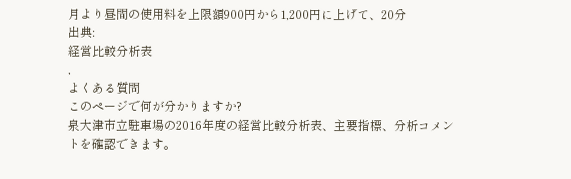月より昼間の使用料を上限額900円から1,200円に上げて、20分
出典:
経営比較分析表
,
よくある質問
このページで何が分かりますか?
泉大津市立駐車場の2016年度の経営比較分析表、主要指標、分析コメントを確認できます。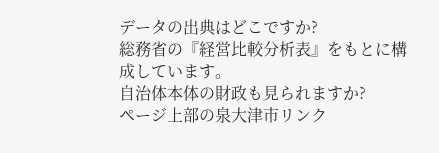データの出典はどこですか?
総務省の『経営比較分析表』をもとに構成しています。
自治体本体の財政も見られますか?
ページ上部の泉大津市リンク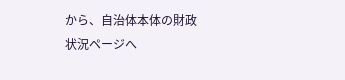から、自治体本体の財政状況ページへ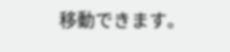移動できます。